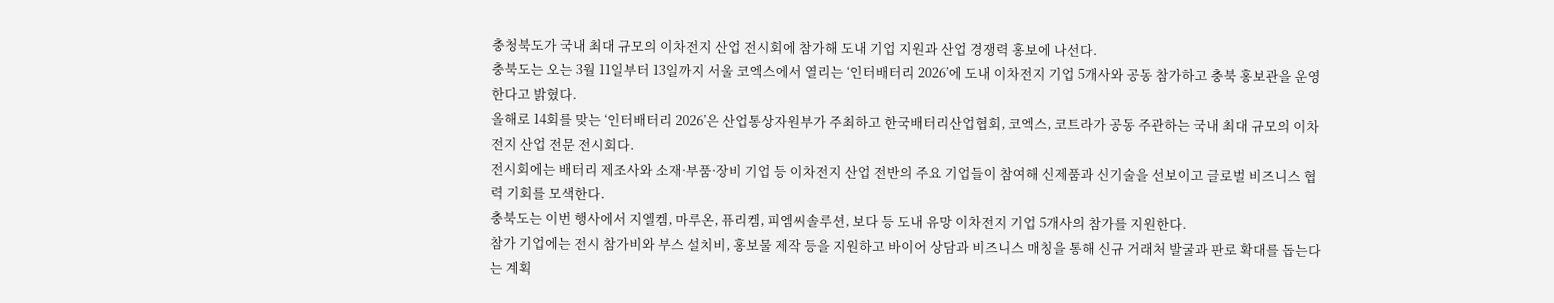충청북도가 국내 최대 규모의 이차전지 산업 전시회에 참가해 도내 기업 지원과 산업 경쟁력 홍보에 나선다.
충북도는 오는 3월 11일부터 13일까지 서울 코엑스에서 열리는 ‘인터배터리 2026’에 도내 이차전지 기업 5개사와 공동 참가하고 충북 홍보관을 운영한다고 밝혔다.
올해로 14회를 맞는 ‘인터배터리 2026’은 산업통상자원부가 주최하고 한국배터리산업협회, 코엑스, 코트라가 공동 주관하는 국내 최대 규모의 이차전지 산업 전문 전시회다.
전시회에는 배터리 제조사와 소재·부품·장비 기업 등 이차전지 산업 전반의 주요 기업들이 참여해 신제품과 신기술을 선보이고 글로벌 비즈니스 협력 기회를 모색한다.
충북도는 이번 행사에서 지엘켐, 마루온, 퓨리켐, 피엠씨솔루션, 보다 등 도내 유망 이차전지 기업 5개사의 참가를 지원한다.
참가 기업에는 전시 참가비와 부스 설치비, 홍보물 제작 등을 지원하고 바이어 상담과 비즈니스 매칭을 통해 신규 거래처 발굴과 판로 확대를 돕는다는 계획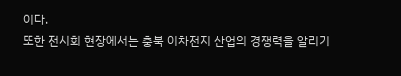이다.
또한 전시회 현장에서는 충북 이차전지 산업의 경쟁력을 알리기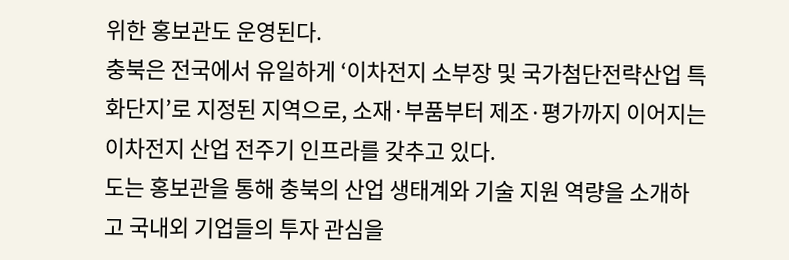위한 홍보관도 운영된다.
충북은 전국에서 유일하게 ‘이차전지 소부장 및 국가첨단전략산업 특화단지’로 지정된 지역으로, 소재·부품부터 제조·평가까지 이어지는 이차전지 산업 전주기 인프라를 갖추고 있다.
도는 홍보관을 통해 충북의 산업 생태계와 기술 지원 역량을 소개하고 국내외 기업들의 투자 관심을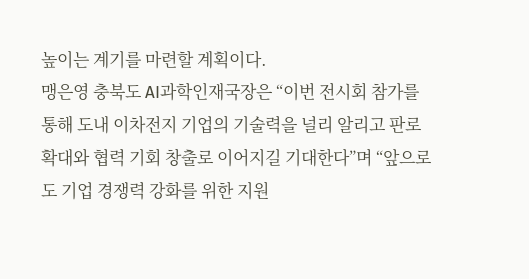높이는 계기를 마련할 계획이다.
맹은영 충북도 AI과학인재국장은 “이번 전시회 참가를 통해 도내 이차전지 기업의 기술력을 널리 알리고 판로 확대와 협력 기회 창출로 이어지길 기대한다”며 “앞으로도 기업 경쟁력 강화를 위한 지원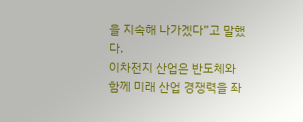을 지속해 나가겠다”고 말했다.
이차전지 산업은 반도체와 함께 미래 산업 경쟁력을 좌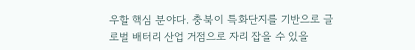우할 핵심 분야다. 충북이 특화단지를 기반으로 글로벌 배터리 산업 거점으로 자리 잡을 수 있을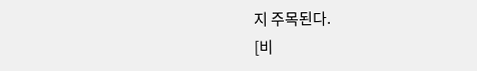지 주목된다.
[비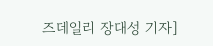즈데일리 장대성 기자]